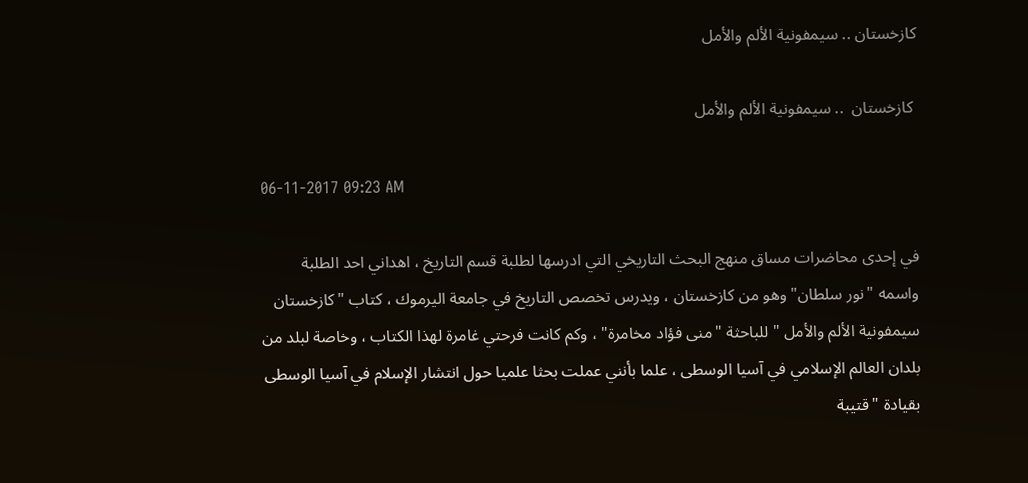كازخستان .. سيمفونية الألم والأمل

 كازخستان  .. سيمفونية الألم والأمل

06-11-2017 09:23 AM

في إحدى محاضرات مساق منهج البحث التاريخي التي ادرسها لطلبة قسم التاريخ ، اهداني احد الطلبة واسمه "نور سلطان" وهو من كازخستان ، ويدرس تخصص التاريخ في جامعة اليرموك ، كتاب "كازخستان سيمفونية الألم والأمل " للباحثة "منى فؤاد مخامرة" ، وكم كانت فرحتي غامرة لهذا الكتاب ، وخاصة لبلد من بلدان العالم الإسلامي في آسيا الوسطى ، علما بأنني عملت بحثا علميا حول انتشار الإسلام في آسيا الوسطى بقيادة "قتيبة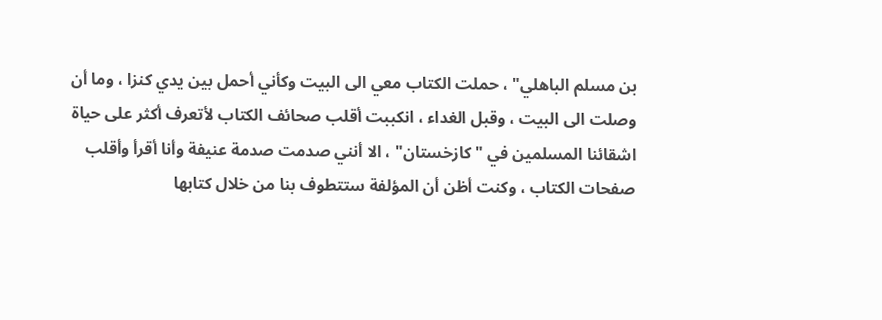بن مسلم الباهلي" ، حملت الكتاب معي الى البيت وكأني أحمل بين يدي كنزا ، وما أن وصلت الى البيت ، وقبل الغداء ، انكببت أقلب صحائف الكتاب لأتعرف أكثر على حياة اشقائنا المسلمين في "كازخستان" ، الا أنني صدمت صدمة عنيفة وأنا أقرأ وأقلب صفحات الكتاب ، وكنت أظن أن المؤلفة ستتطوف بنا من خلال كتابها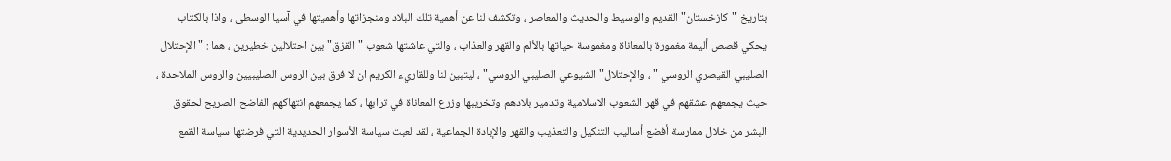بتاريخ "كازخستان" القديم والوسيط والحديث والمعاصر ، وتكشف لنا عن أهمية تلك البلاد ومنجزاتها وأهميتها في آسيا الوسطى ، واذا بالكتاب يحكي قصص أليمة مغمورة بالمعاناة ومغموسة حياتها بالألم والقهر والعذاب ، والتي عاشتها شعوب "القزق" بين احتلالين خطيرين ، هما : "الإحتلال الصليبي القيصري الروسي " ، والإحتلال" الشيوعي الصليبي الروسي" ، ليتبين لنا وللقاريء الكريم ان لا فرق بين الروس الصليبيين والروس الملاحدة ، حيث يجمعهم عشقهم في قهر الشعوب الاسلامية وتدمير بلادهم وتخريبها وزرع المعاناة في ترابها ، كما يجمعهم انتهاكهم الفاضح الصريح لحقوق البشر من خلال ممارسة أفضع أساليب التنكيل والتعذيب والقهر والإبادة الجماعية ، لقد لعبت سياسة الأسوار الحديدية التي فرضتها سياسة القمع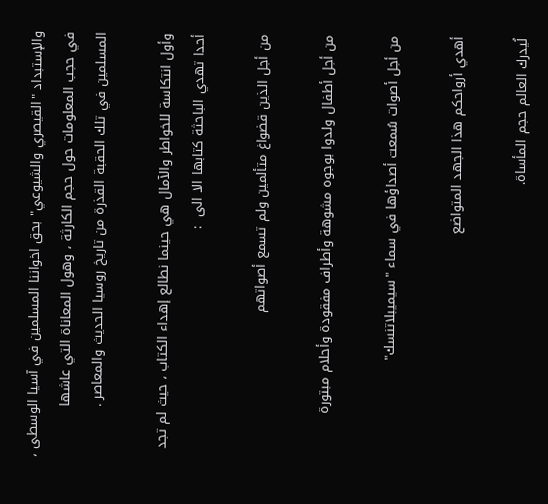والإستبداد "القيصري والشيوعي" بحق اخواننا المسلمين في آسيا الوسطى ، في حجب المعلومات حول حجم الكارثة ، وهول المعاناة التي عاشها المسلمين في تلك الحقبة القذرة من تاريخ روسيا الحديث والمعاصر .

وأول انتكاسة للخواطر والآمال هي حينما نطالع إهداء الكتاب ، حيث لم تجد أحدا تهدي الباحثة كتابها الا الى  :

من أجل الذين قضواغ متألمين ولم تسمع أصواتهم

من أجل أطفال ولدوا بوجوه مشوهة وأطراف مفقودة وأحلام مبتورة

من أجل أصوات سُمعت أصداؤها في سماء "سيميبلاتنسك"

أهدي أرواحكم هذا الجهد المتواضع

لُيدرك العالم حجم المأساة.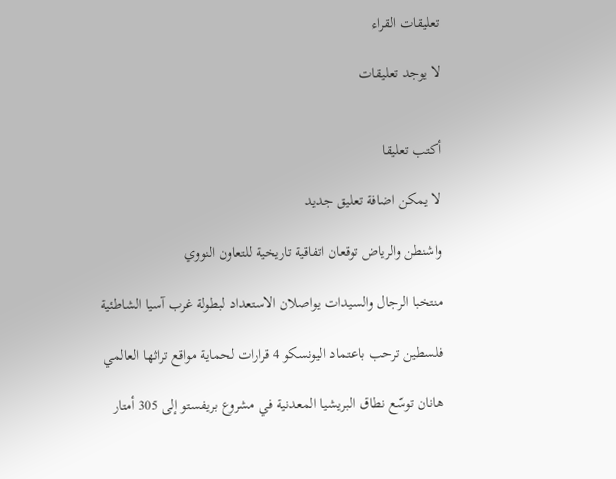تعليقات القراء

لا يوجد تعليقات


أكتب تعليقا

لا يمكن اضافة تعليق جديد

واشنطن والرياض توقعان اتفاقية تاريخية للتعاون النووي

منتخبا الرجال والسيدات يواصلان الاستعداد لبطولة غرب آسيا الشاطئية

فلسطين ترحب باعتماد اليونسكو 4 قرارات لحماية مواقع تراثها العالمي

هانان توسّع نطاق البريشيا المعدنية في مشروع بريفستو إلى 305 أمتار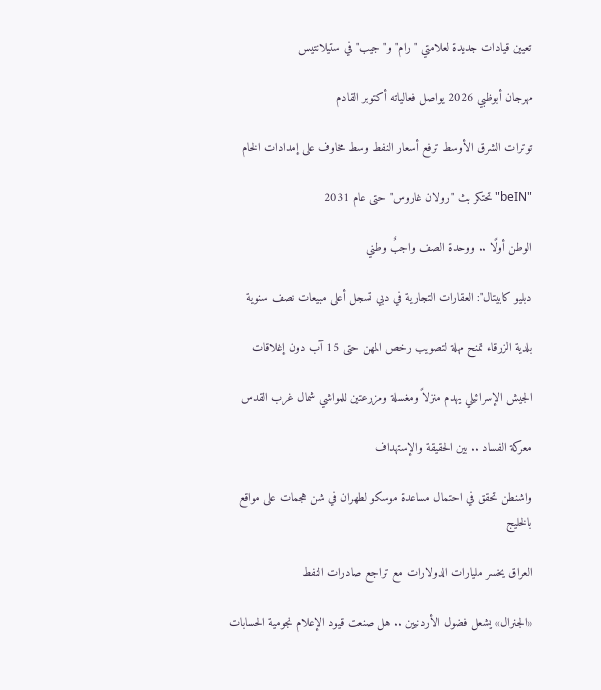تعيين قيادات جديدة لعلامتي "رام" و"جيب" في ستيلانتيس

مهرجان أبوظبي 2026 يواصل فعالياته أكتوبر القادم

توترات الشرق الأوسط ترفع أسعار النفط وسط مخاوف على إمدادات الخام

"beIN" تحتكر بث "رولان غاروس" حتى عام 2031

الوطن أولًا .. ووحدة الصف واجبٌ وطني

دبليو كابيتال": العقارات التجارية في دبي تسجل أعلى مبيعات نصف سنوية

بلدية الزرقاء تمنح مهلة لتصويب رخص المهن حتى 15 آب دون إغلاقات

الجيش الإسرائيلي يهدم منزلاً ومغسلة ومزرعتين للمواشي شمال غرب القدس

معركة الفساد .. بين الحقيقة والإستهداف

واشنطن تحقق في احتمال مساعدة موسكو لطهران في شن هجمات على مواقع بالخليج

العراق يخسر مليارات الدولارات مع تراجع صادرات النفط

«الجنرال» يشعل فضول الأردنيين .. هل صنعت قيود الإعلام نجومية الحسابات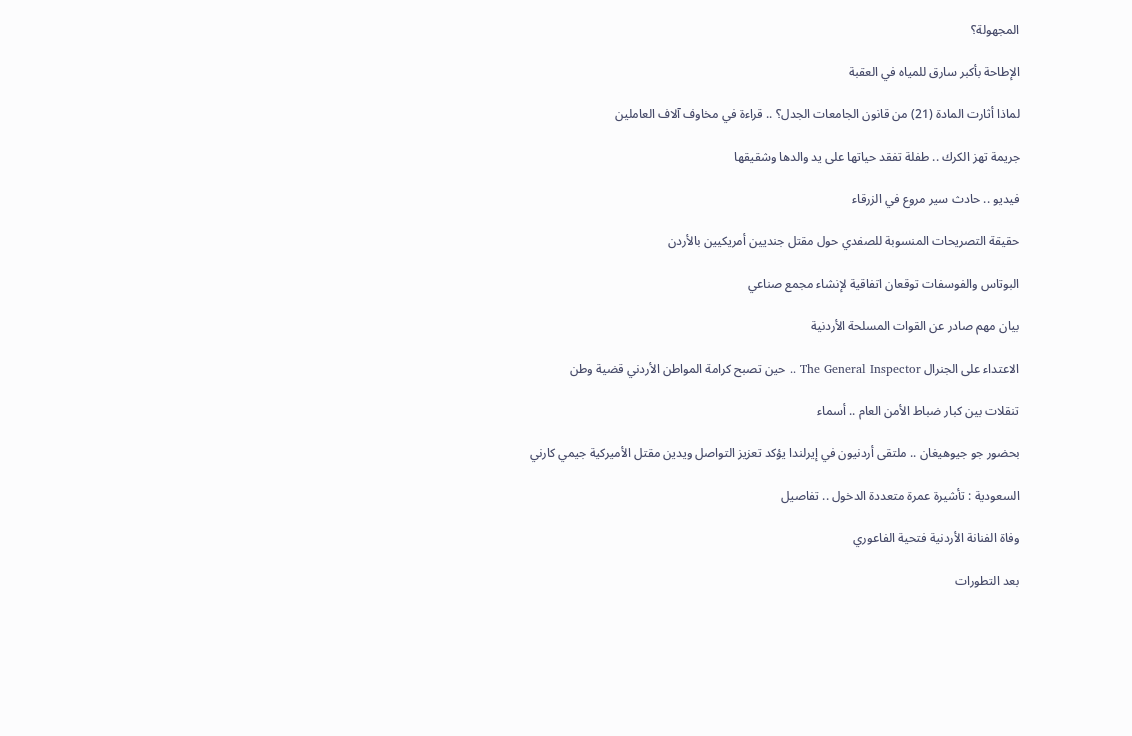المجهولة؟

الإطاحة بأكبر سارق للمياه في العقبة

لماذا أثارت المادة (21) من قانون الجامعات الجدل؟ .. قراءة في مخاوف آلاف العاملين

جريمة تهز الكرك .. طفلة تفقد حياتها على يد والدها وشقيقها

فيديو .. حادث سير مروع في الزرقاء

حقيقة التصريحات المنسوبة للصفدي حول مقتل جنديين أمريكيين بالأردن

البوتاس والفوسفات توقعان اتفاقية لإنشاء مجمع صناعي

بيان مهم صادر عن القوات المسلحة الأردنية

الاعتداء على الجنرال The General Inspector .. حين تصبح كرامة المواطن الأردني قضية وطن

تنقلات بين كبار ضباط الأمن العام .. أسماء

بحضور جو جيوهيغان .. ملتقى أردنيون في إيرلندا يؤكد تعزيز التواصل ويدين مقتل الأميركية جيمي كارني

السعودية : تأشيرة عمرة متعددة الدخول .. تفاصيل

وفاة الفنانة الأردنية فتحية الفاعوري

بعد التطورات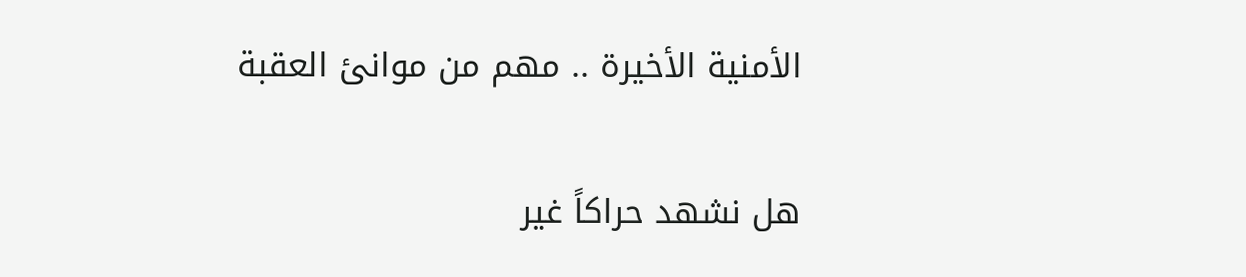الأمنية الأخيرة .. مهم من موانئ العقبة

هل نشهد حراكاً غير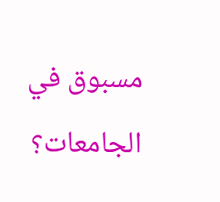مسبوق في الجامعات؟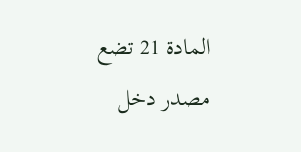المادة 21 تضع مصدر دخل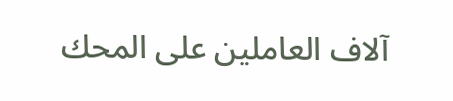آلاف العاملين على المحك